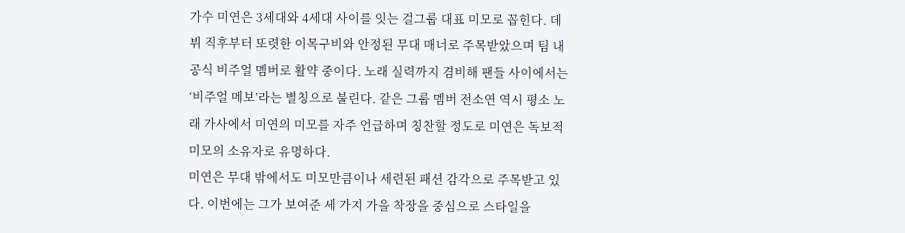가수 미연은 3세대와 4세대 사이를 잇는 걸그룹 대표 미모로 꼽힌다. 데뷔 직후부터 또렷한 이목구비와 안정된 무대 매너로 주목받았으며 팀 내 공식 비주얼 멤버로 활약 중이다. 노래 실력까지 겸비해 팬들 사이에서는 ‘비주얼 메보’라는 별칭으로 불린다. 같은 그룹 멤버 전소연 역시 평소 노래 가사에서 미연의 미모를 자주 언급하며 칭찬할 정도로 미연은 독보적 미모의 소유자로 유명하다.
미연은 무대 밖에서도 미모만큼이나 세련된 패션 감각으로 주목받고 있다. 이번에는 그가 보여준 세 가지 가을 착장을 중심으로 스타일을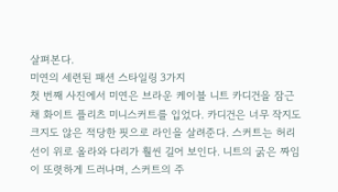살펴본다.
미연의 세련된 패션 스타일링 3가지
첫 번째 사진에서 미연은 브라운 케이블 니트 카디건을 잠근 채 화이트 플리츠 미니스커트를 입었다. 카디건은 너무 작지도 크지도 않은 적당한 핏으로 라인을 살려준다. 스커트는 허리선이 위로 올라와 다리가 훨씬 길어 보인다. 니트의 굵은 짜임이 또렷하게 드러나며, 스커트의 주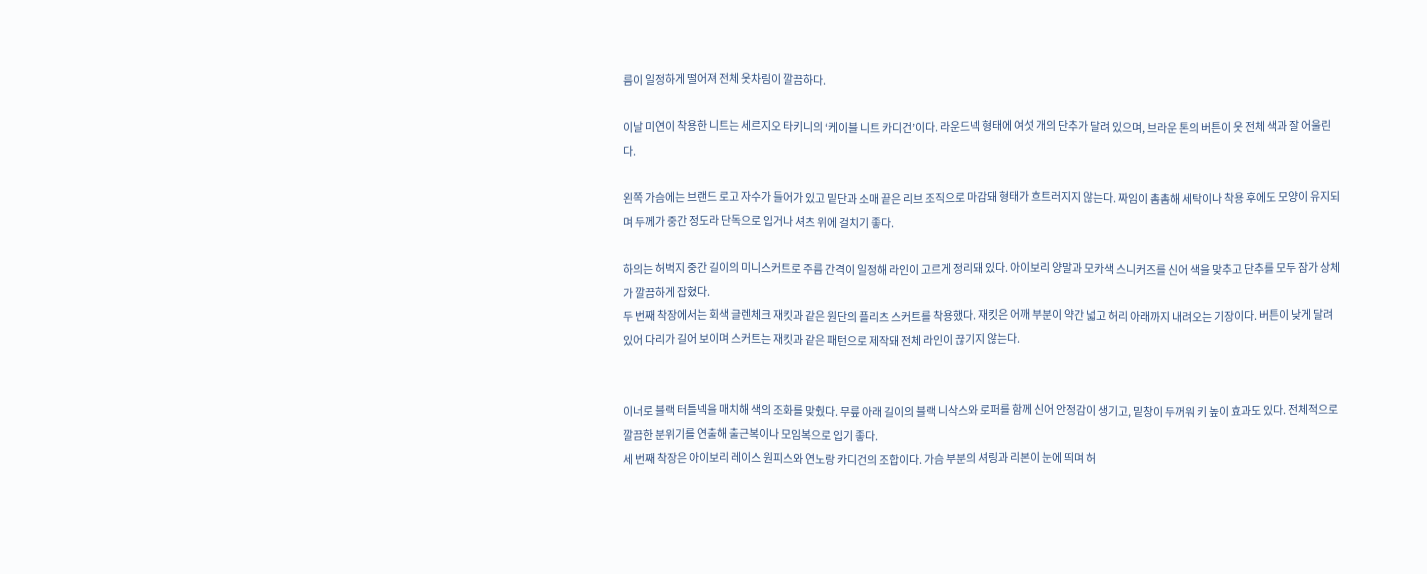름이 일정하게 떨어져 전체 옷차림이 깔끔하다.

이날 미연이 착용한 니트는 세르지오 타키니의 ‘케이블 니트 카디건’이다. 라운드넥 형태에 여섯 개의 단추가 달려 있으며, 브라운 톤의 버튼이 옷 전체 색과 잘 어울린다.

왼쪽 가슴에는 브랜드 로고 자수가 들어가 있고 밑단과 소매 끝은 리브 조직으로 마감돼 형태가 흐트러지지 않는다. 짜임이 촘촘해 세탁이나 착용 후에도 모양이 유지되며 두께가 중간 정도라 단독으로 입거나 셔츠 위에 걸치기 좋다.

하의는 허벅지 중간 길이의 미니스커트로 주름 간격이 일정해 라인이 고르게 정리돼 있다. 아이보리 양말과 모카색 스니커즈를 신어 색을 맞추고 단추를 모두 잠가 상체가 깔끔하게 잡혔다.
두 번째 착장에서는 회색 글렌체크 재킷과 같은 원단의 플리츠 스커트를 착용했다. 재킷은 어깨 부분이 약간 넓고 허리 아래까지 내려오는 기장이다. 버튼이 낮게 달려 있어 다리가 길어 보이며 스커트는 재킷과 같은 패턴으로 제작돼 전체 라인이 끊기지 않는다.


이너로 블랙 터틀넥을 매치해 색의 조화를 맞췄다. 무릎 아래 길이의 블랙 니삭스와 로퍼를 함께 신어 안정감이 생기고, 밑창이 두꺼워 키 높이 효과도 있다. 전체적으로 깔끔한 분위기를 연출해 출근복이나 모임복으로 입기 좋다.
세 번째 착장은 아이보리 레이스 원피스와 연노랑 카디건의 조합이다. 가슴 부분의 셔링과 리본이 눈에 띄며 허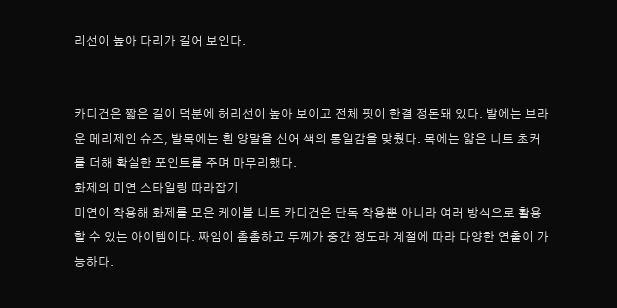리선이 높아 다리가 길어 보인다.


카디건은 짧은 길이 덕분에 허리선이 높아 보이고 전체 핏이 한결 정돈돼 있다. 발에는 브라운 메리제인 슈즈, 발목에는 흰 양말을 신어 색의 통일감을 맞췄다. 목에는 얇은 니트 초커를 더해 확실한 포인트를 주며 마무리했다.
화제의 미연 스타일링 따라잡기
미연이 착용해 화제를 모은 케이블 니트 카디건은 단독 착용뿐 아니라 여러 방식으로 활용할 수 있는 아이템이다. 짜임이 촘촘하고 두께가 중간 정도라 계절에 따라 다양한 연출이 가능하다.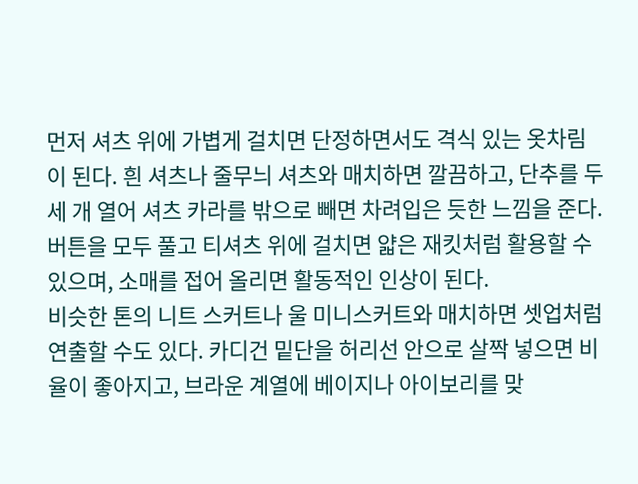먼저 셔츠 위에 가볍게 걸치면 단정하면서도 격식 있는 옷차림이 된다. 흰 셔츠나 줄무늬 셔츠와 매치하면 깔끔하고, 단추를 두세 개 열어 셔츠 카라를 밖으로 빼면 차려입은 듯한 느낌을 준다. 버튼을 모두 풀고 티셔츠 위에 걸치면 얇은 재킷처럼 활용할 수 있으며, 소매를 접어 올리면 활동적인 인상이 된다.
비슷한 톤의 니트 스커트나 울 미니스커트와 매치하면 셋업처럼 연출할 수도 있다. 카디건 밑단을 허리선 안으로 살짝 넣으면 비율이 좋아지고, 브라운 계열에 베이지나 아이보리를 맞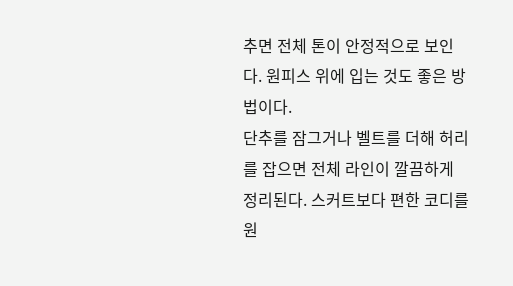추면 전체 톤이 안정적으로 보인다. 원피스 위에 입는 것도 좋은 방법이다.
단추를 잠그거나 벨트를 더해 허리를 잡으면 전체 라인이 깔끔하게 정리된다. 스커트보다 편한 코디를 원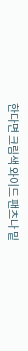한다면 크림색 와이드 팬츠나 밑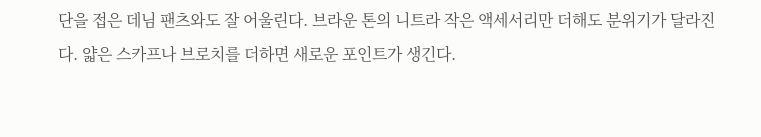단을 접은 데님 팬츠와도 잘 어울린다. 브라운 톤의 니트라 작은 액세서리만 더해도 분위기가 달라진다. 얇은 스카프나 브로치를 더하면 새로운 포인트가 생긴다.